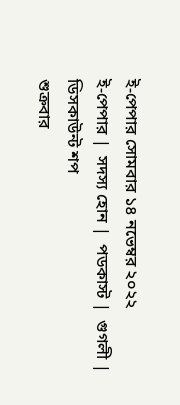ই-পেপার সোমবার ১৪ নভেম্বর ২০২২
ই-পেপার |  সদস্য হোন |  পডকাস্ট |  গুগলী |  ডিসকাউন্ট শপ
শুক্রবার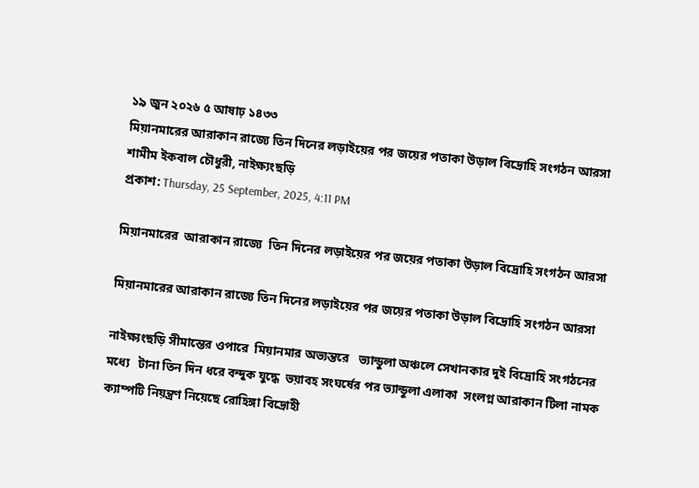১৯ জুন ২০২৬ ৫ আষাঢ় ১৪৩৩
মিয়ানমারের আরাকান রাজ্যে তিন দিনের লড়াইয়ের পর জয়ের পতাকা উড়াল বিদ্রোহি সংগঠন আরসা
শামীম ইকবাল চৌধুরী, নাইক্ষ্যংছড়ি
প্রকাশ: Thursday, 25 September, 2025, 4:11 PM

মিয়ানমারের  আরাকান রাজ্যে  তিন দিনের লড়াইয়ের পর জয়ের পতাকা উড়াল বিদ্রোহি সংগঠন আরসা

মিয়ানমারের আরাকান রাজ্যে তিন দিনের লড়াইয়ের পর জয়ের পতাকা উড়াল বিদ্রোহি সংগঠন আরসা

নাইক্ষ্যংছড়ি সীমান্তের ওপারে  মিয়ানমার অভ্যন্তরে   ভ্যান্ডুলা অঞ্চলে সেখানকার দুই বিদ্রোহি সংগঠনের মধ্যে   টানা তিন দিন ধরে বন্দুক যুদ্ধে  ভয়াবহ সংঘর্ষের পর ভ্যান্ডুলা এলাকা  সংলগ্ন আরাকান টিলা নামক ক্যাম্পটি নিয়ন্ত্রণ নিয়েছে রোহিঙ্গা বিদ্রোহী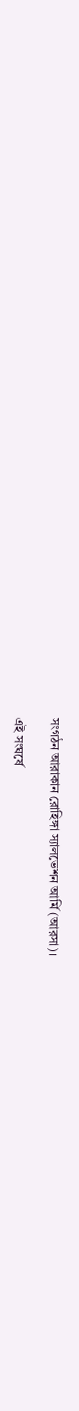সংগঠন আরাকান রোহিঙ্গা স্যালভেশন আর্মি (আরসা)।

এই সংঘর্ষে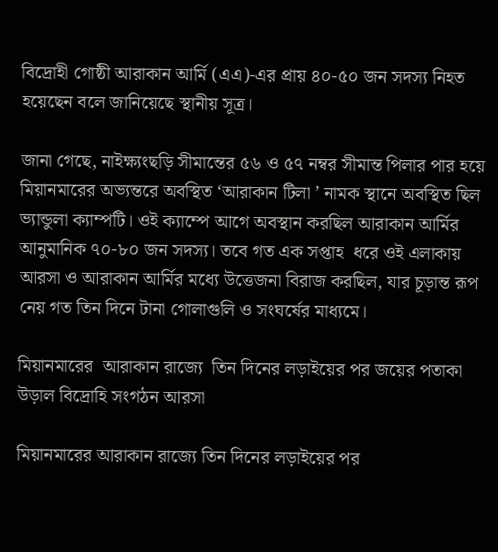বিদ্রোহী গোষ্ঠী আরাকান আর্মি (এএ)-এর প্রায় ৪০-৫০ জন সদস্য নিহত হয়েছেন বলে জানিয়েছে স্থানীয় সূত্র।

জানা গেছে, নাইক্ষ্যংছড়ি সীমান্তের ৫৬ ও ৫৭ নম্বর সীমান্ত পিলার পার হয়ে মিয়ানমারের অভ্যন্তরে অবস্থিত ‘আরাকান টিলা ’ নামক স্থানে অবস্থিত ছিল ভ্যান্ডুলা ক্যাম্পটি। ওই ক্যাম্পে আগে অবস্থান করছিল আরাকান আর্মির আনুমানিক ৭০-৮০ জন সদস্য। তবে গত এক সপ্তাহ  ধরে ওই এলাকায় আরসা ও আরাকান আর্মির মধ্যে উত্তেজনা বিরাজ করছিল, যার চূড়ান্ত রূপ নেয় গত তিন দিনে টানা গোলাগুলি ও সংঘর্ষের মাধ্যমে।

মিয়ানমারের  আরাকান রাজ্যে  তিন দিনের লড়াইয়ের পর জয়ের পতাকা উড়াল বিদ্রোহি সংগঠন আরসা

মিয়ানমারের আরাকান রাজ্যে তিন দিনের লড়াইয়ের পর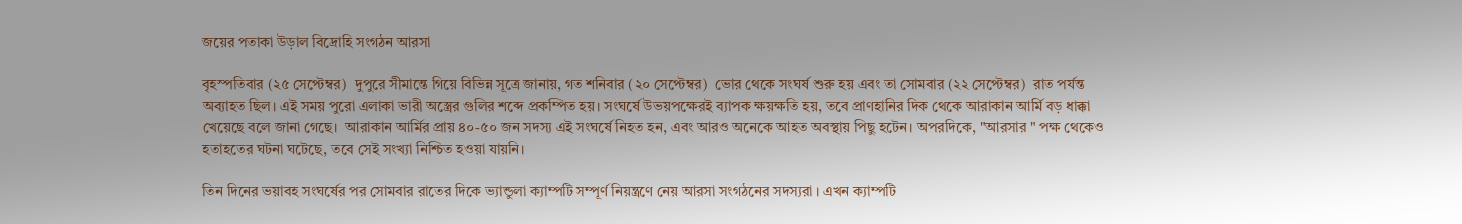জয়ের পতাকা উড়াল বিদ্রোহি সংগঠন আরসা

বৃহস্পতিবার (২৫ সেপ্টেম্বর)  দুপুরে সীমান্তে গিয়ে বিভিন্ন সূত্রে জানায়, গত শনিবার (২০ সেপ্টেম্বর)  ভোর থেকে সংঘর্ষ শুরু হয় এবং তা সোমবার (২২ সেপ্টেম্বর)  রাত পর্যন্ত অব্যাহত ছিল। এই সময় পুরো এলাকা ভারী অস্ত্রের গুলির শব্দে প্রকম্পিত হয়। সংঘর্ষে উভয়পক্ষেরই ব্যাপক ক্ষয়ক্ষতি হয়, তবে প্রাণহানির দিক থেকে আরাকান আর্মি বড় ধাক্কা খেয়েছে বলে জানা গেছে।  আরাকান আর্মির প্রায় ৪০-৫০ জন সদস্য এই সংঘর্ষে নিহত হন, এবং আরও অনেকে আহত অবস্থায় পিছু হটেন। অপরদিকে, "আরসার " পক্ষ থেকেও হতাহতের ঘটনা ঘটেছে, তবে সেই সংখ্যা নিশ্চিত হওয়া যায়নি।

তিন দিনের ভয়াবহ সংঘর্ষের পর সোমবার রাতের দিকে ভ্যান্ডুলা ক্যাম্পটি সম্পূর্ণ নিয়ন্ত্রণে নেয় আরসা সংগঠনের সদস্যরা । এখন ক্যাম্পটি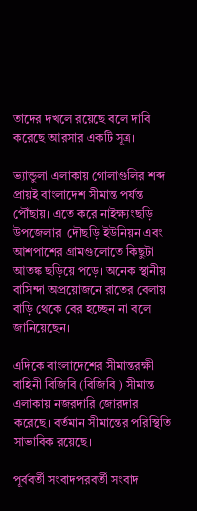তাদের দখলে রয়েছে বলে দাবি করেছে আরসার একটি সূত্র।

ভ্যান্ডুলা এলাকায় গোলাগুলির শব্দ প্রায়ই বাংলাদেশ সীমান্ত পর্যন্ত পৌঁছায়। এতে করে নাইক্ষ্যংছড়ি উপজেলার  দৌছড়ি ইউনিয়ন এবং আশপাশের গ্রামগুলোতে কিছুটা আতঙ্ক ছড়িয়ে পড়ে। অনেক স্থানীয় বাসিন্দা অপ্রয়োজনে রাতের বেলায় বাড়ি থেকে বের হচ্ছেন না বলে জানিয়েছেন।

এদিকে বাংলাদেশের সীমান্তরক্ষী বাহিনী বিজিবি (বিজিবি ) সীমান্ত এলাকায় নজরদারি জোরদার করেছে। বর্তমান সীমান্তের পরিস্থিতি সাভাবিক রয়েছে।

পূর্ববর্তী সংবাদপরবর্তী সংবাদ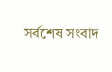সর্বশেষ সংবাদ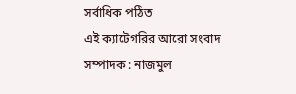সর্বাধিক পঠিত
এই ক্যাটেগরির আরো সংবাদ
সম্পাদক : নাজমুল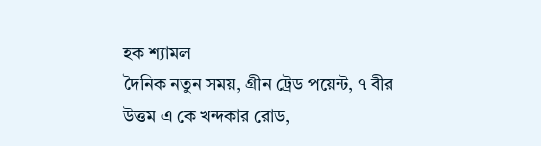হক শ্যামল
দৈনিক নতুন সময়, গ্রীন ট্রেড পয়েন্ট, ৭ বীর উত্তম এ কে খন্দকার রোড,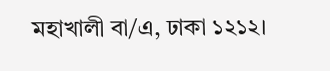মহাখালী বা/এ, ঢাকা ১২১২।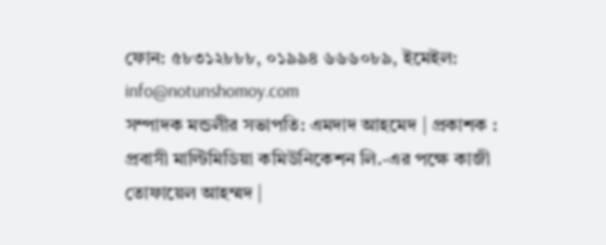ফোন: ৫৮৩১২৮৮৮, ০১৯৯৪ ৬৬৬০৮৯, ইমেইল: info@notunshomoy.com
সম্পাদক মন্ডলীর সভাপতি: এমদাদ আহমেদ | প্রকাশক : প্রবাসী মাল্টিমিডিয়া কমিউনিকেশন লি.-এর পক্ষে কাজী তোফায়েল আহম্মদ |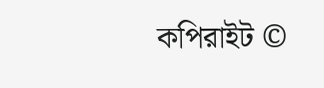কপিরাইট ©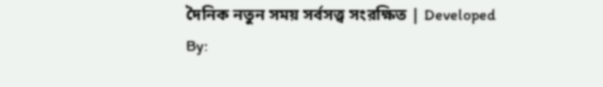দৈনিক নতুন সময় সর্বসত্ত্ব সংরক্ষিত | Developed By: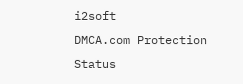i2soft
DMCA.com Protection Status